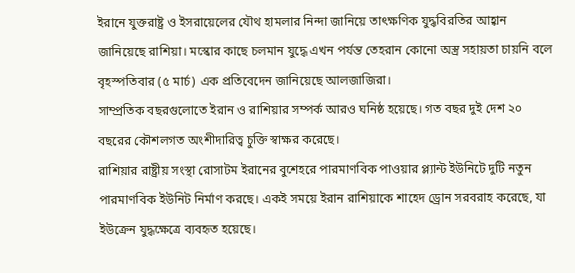ইরানে যুক্তরাষ্ট্র ও ইসরায়েলের যৌথ হামলার নিন্দা জানিয়ে তাৎক্ষণিক যুদ্ধবিরতির আহ্বান জানিয়েছে রাশিয়া। মস্কোর কাছে চলমান যুদ্ধে এখন পর্যন্ত তেহরান কোনো অস্ত্র সহায়তা চায়নি বলে বৃহস্পতিবার (৫ মার্চ) এক প্রতিবেদেন জানিয়েছে আলজাজিরা।
সাম্প্রতিক বছরগুলোতে ইরান ও রাশিয়ার সম্পর্ক আরও ঘনিষ্ঠ হয়েছে। গত বছর দুই দেশ ২০ বছরের কৌশলগত অংশীদারিত্ব চুক্তি স্বাক্ষর করেছে।
রাশিয়ার রাষ্ট্রীয় সংস্থা রোসাটম ইরানের বুশেহরে পারমাণবিক পাওয়ার প্ল্যান্ট ইউনিটে দুটি নতুন পারমাণবিক ইউনিট নির্মাণ করছে। একই সময়ে ইরান রাশিয়াকে শাহেদ ড্রোন সরবরাহ করেছে, যা ইউক্রেন যুদ্ধক্ষেত্রে ব্যবহৃত হয়েছে।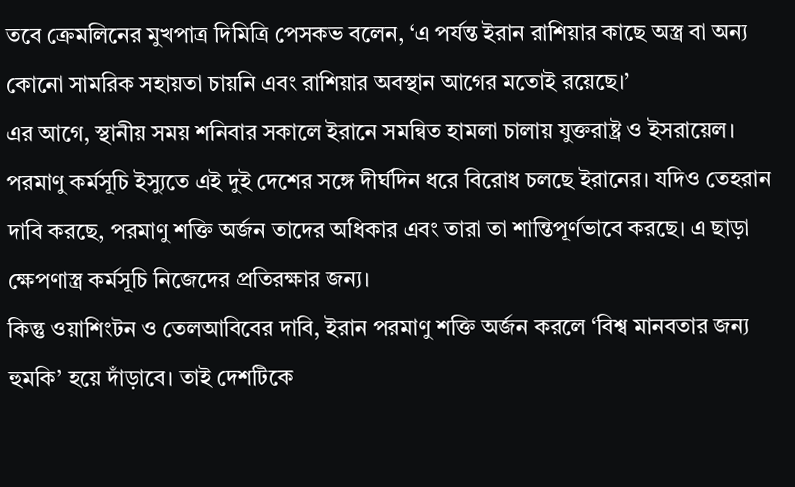তবে ক্রেমলিনের মুখপাত্র দিমিত্রি পেসকভ বলেন, ‘এ পর্যন্ত ইরান রাশিয়ার কাছে অস্ত্র বা অন্য কোনো সামরিক সহায়তা চায়নি এবং রাশিয়ার অবস্থান আগের মতোই রয়েছে।’
এর আগে, স্থানীয় সময় শনিবার সকালে ইরানে সমন্বিত হামলা চালায় যুক্তরাষ্ট্র ও ইসরায়েল। পরমাণু কর্মসূচি ইস্যুতে এই দুই দেশের সঙ্গে দীর্ঘদিন ধরে বিরোধ চলছে ইরানের। যদিও তেহরান দাবি করছে, পরমাণু শক্তি অর্জন তাদের অধিকার এবং তারা তা শান্তিপূর্ণভাবে করছে। এ ছাড়া ক্ষেপণাস্ত্র কর্মসূচি নিজেদের প্রতিরক্ষার জন্য।
কিন্তু ওয়াশিংটন ও তেলআবিবের দাবি, ইরান পরমাণু শক্তি অর্জন করলে ‘বিশ্ব মানবতার জন্য হুমকি’ হয়ে দাঁড়াবে। তাই দেশটিকে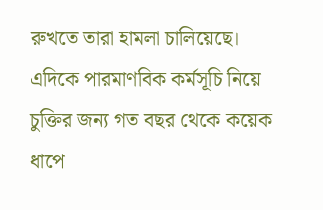রুখতে তারা হামলা চালিয়েছে।
এদিকে পারমাণবিক কর্মসূচি নিয়ে চুক্তির জন্য গত বছর থেকে কয়েক ধাপে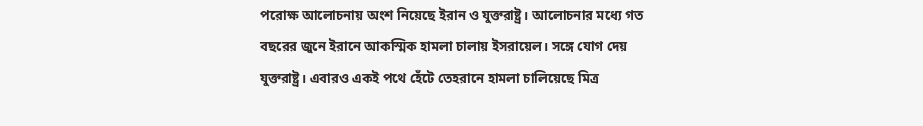পরোক্ষ আলোচনায় অংশ নিয়েছে ইরান ও যুক্তরাষ্ট্র। আলোচনার মধ্যে গত বছরের জুনে ইরানে আকস্মিক হামলা চালায় ইসরায়েল। সঙ্গে যোগ দেয় যুক্তরাষ্ট্র। এবারও একই পথে হেঁটে তেহরানে হামলা চালিয়েছে মিত্র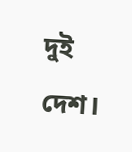দুই দেশ।